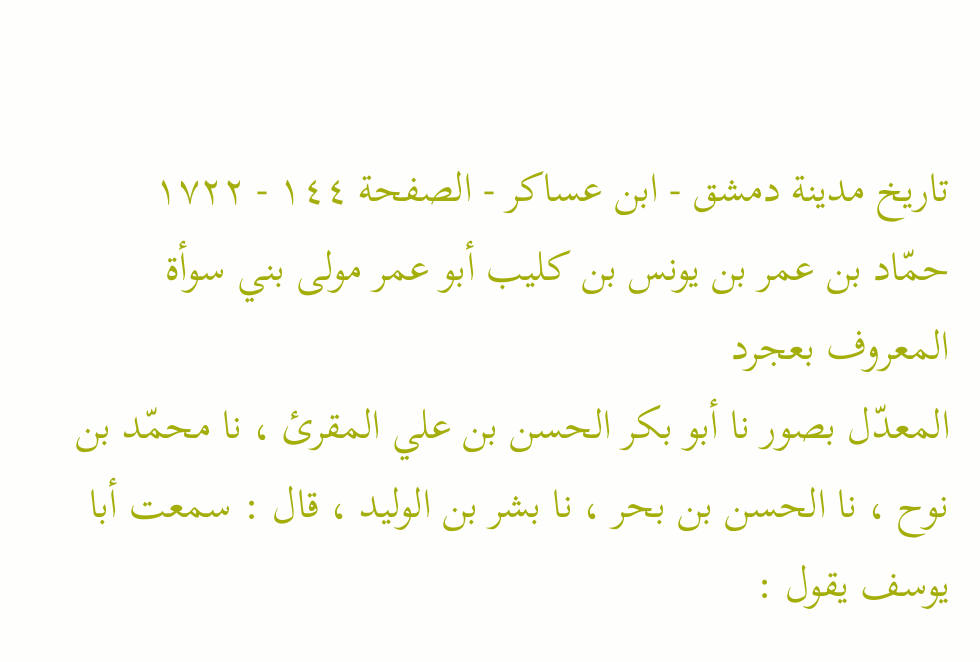تاريخ مدينة دمشق - ابن عساكر - الصفحة ١٤٤ - ١٧٢٢ حمّاد بن عمر بن يونس بن كليب أبو عمر مولى بني سوأة المعروف بعجرد
المعدّل بصور نا أبو بكر الحسن بن علي المقرئ ، نا محمّد بن نوح ، نا الحسن بن بحر ، نا بشر بن الوليد ، قال : سمعت أبا يوسف يقول :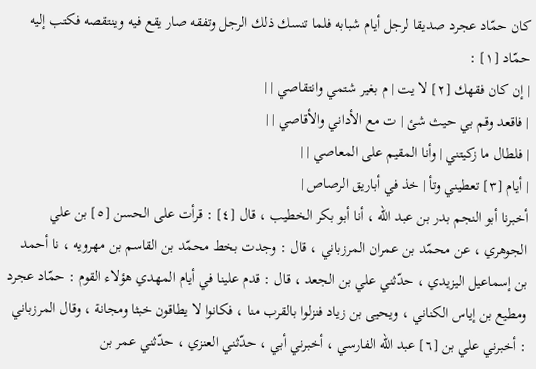كان حمّاد عجرد صديقا لرجل أيام شبابه فلما تنسك ذلك الرجل وتفقه صار يقع فيه وينتقصه فكتب إليه حمّاد [١] :
| إن كان فقهك [٢] لا يت | م بغير شتمي وانتقاصي | |
| فاقعد وقم بي حيث شئ | ت مع الأداني والأقاصي | |
| فلطال ما زكيتني | وأنا المقيم على المعاصي | |
| أيام [٣] تعطيني وتأ | خذ في أباريق الرصاص |
أخبرنا أبو النجم بدر بن عبد الله ، أنا أبو بكر الخطيب ، قال [٤] : قرأت على الحسن [٥] بن علي الجوهري ، عن محمّد بن عمران المرزباني ، قال : وجدت بخط محمّد بن القاسم بن مهرويه ، نا أحمد بن إسماعيل اليزيدي ، حدّثني علي بن الجعد ، قال : قدم علينا في أيام المهدي هؤلاء القوم : حمّاد عجرد ومطيع بن إياس الكناني ، ويحيى بن زياد فنزلوا بالقرب منا ، فكانوا لا يطاقون خبثا ومجانة ، وقال المرزباني : أخبرني علي بن [٦] عبد الله الفارسي ، أخبرني أبي ، حدّثني العنزي ، حدّثني عمر بن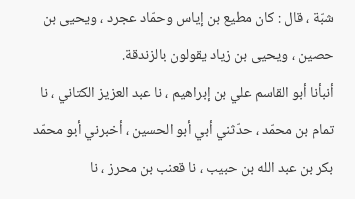شبّة ، قال : كان مطيع بن إياس وحمّاد عجرد ، ويحيى بن حصين ، ويحيى بن زياد يقولون بالزندقة.
أنبأنا أبو القاسم علي بن إبراهيم ، نا عبد العزيز الكتاني ، نا تمام بن محمّد ، حدّثني أبي أبو الحسين ، أخبرني أبو محمّد بكر بن عبد الله بن حبيب ، نا قعنب بن محرز ، نا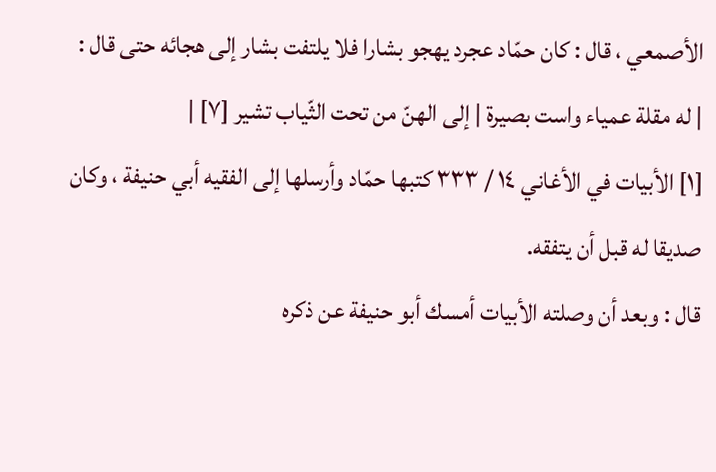الأصمعي ، قال : كان حمّاد عجرد يهجو بشارا فلا يلتفت بشار إلى هجائه حتى قال :
| له مقلة عمياء واست بصيرة | إلى الهنّ من تحت الثّياب تشير [٧] |
[١] الأبيات في الأغاني ١٤ / ٣٣٣ كتبها حمّاد وأرسلها إلى الفقيه أبي حنيفة ، وكان صديقا له قبل أن يتفقه.
قال : وبعد أن وصلته الأبيات أمسك أبو حنيفة عن ذكره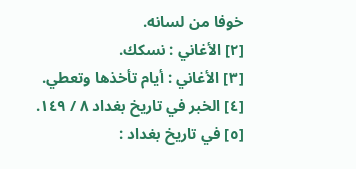خوفا من لسانه.
[٢] الأغاني : نسكك.
[٣] الأغاني : أيام تأخذها وتعطي.
[٤] الخبر في تاريخ بغداد ٨ / ١٤٩.
[٥] في تاريخ بغداد :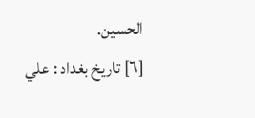الحسين.
[٦] تاريخ بغداد : علي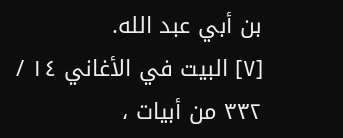بن أبي عبد الله.
[٧] البيت في الأغاني ١٤ / ٣٣٢ من أبيات ،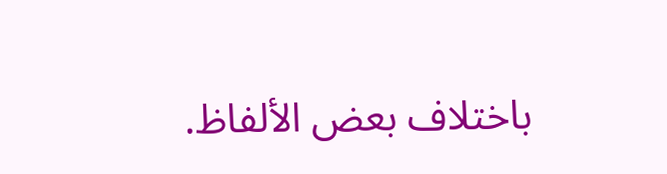باختلاف بعض الألفاظ.